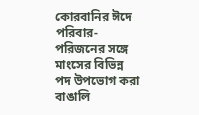কোরবানির ঈদে পরিবার-পরিজনের সঙ্গে মাংসের বিভিন্ন পদ উপভোগ করা বাঙালি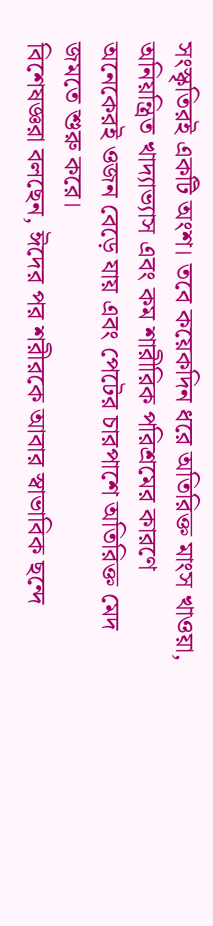সংস্কৃতিরই একটি অংশ। তবে কয়েকদিন ধরে অতিরিক্ত মাংস খাওয়া, অনিয়ন্ত্রিত খাদ্যাভ্যাস এবং কম শারীরিক পরিশ্রমের কারণে অনেকেরই ওজন বেড়ে যায় এবং পেটের চারপাশে অতিরিক্ত মেদ জমতে শুরু করে।
বিশেষজ্ঞরা বলছেন, ঈদের পর শরীরকে আবার স্বাভাবিক ছন্দে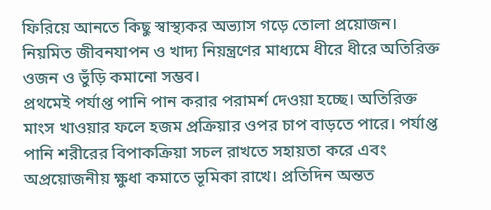ফিরিয়ে আনতে কিছু স্বাস্থ্যকর অভ্যাস গড়ে তোলা প্রয়োজন। নিয়মিত জীবনযাপন ও খাদ্য নিয়ন্ত্রণের মাধ্যমে ধীরে ধীরে অতিরিক্ত ওজন ও ভুঁড়ি কমানো সম্ভব।
প্রথমেই পর্যাপ্ত পানি পান করার পরামর্শ দেওয়া হচ্ছে। অতিরিক্ত মাংস খাওয়ার ফলে হজম প্রক্রিয়ার ওপর চাপ বাড়তে পারে। পর্যাপ্ত পানি শরীরের বিপাকক্রিয়া সচল রাখতে সহায়তা করে এবং অপ্রয়োজনীয় ক্ষুধা কমাতে ভূমিকা রাখে। প্রতিদিন অন্তত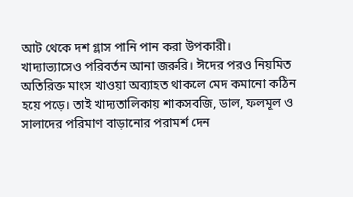আট থেকে দশ গ্লাস পানি পান করা উপকারী।
খাদ্যাভ্যাসেও পরিবর্তন আনা জরুরি। ঈদের পরও নিয়মিত অতিরিক্ত মাংস খাওয়া অব্যাহত থাকলে মেদ কমানো কঠিন হয়ে পড়ে। তাই খাদ্যতালিকায় শাকসবজি, ডাল, ফলমূল ও সালাদের পরিমাণ বাড়ানোর পরামর্শ দেন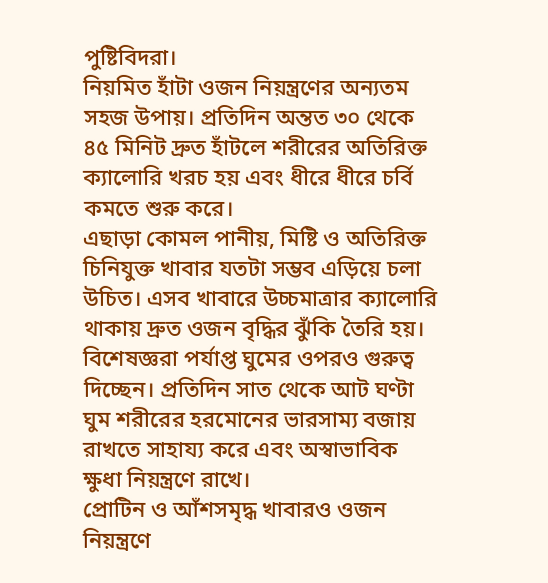পুষ্টিবিদরা।
নিয়মিত হাঁটা ওজন নিয়ন্ত্রণের অন্যতম সহজ উপায়। প্রতিদিন অন্তত ৩০ থেকে ৪৫ মিনিট দ্রুত হাঁটলে শরীরের অতিরিক্ত ক্যালোরি খরচ হয় এবং ধীরে ধীরে চর্বি কমতে শুরু করে।
এছাড়া কোমল পানীয়, মিষ্টি ও অতিরিক্ত চিনিযুক্ত খাবার যতটা সম্ভব এড়িয়ে চলা উচিত। এসব খাবারে উচ্চমাত্রার ক্যালোরি থাকায় দ্রুত ওজন বৃদ্ধির ঝুঁকি তৈরি হয়।
বিশেষজ্ঞরা পর্যাপ্ত ঘুমের ওপরও গুরুত্ব দিচ্ছেন। প্রতিদিন সাত থেকে আট ঘণ্টা ঘুম শরীরের হরমোনের ভারসাম্য বজায় রাখতে সাহায্য করে এবং অস্বাভাবিক ক্ষুধা নিয়ন্ত্রণে রাখে।
প্রোটিন ও আঁশসমৃদ্ধ খাবারও ওজন নিয়ন্ত্রণে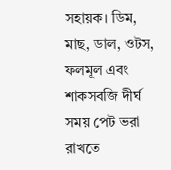সহায়ক। ডিম, মাছ, ডাল, ওটস, ফলমূল এবং শাকসবজি দীর্ঘ সময় পেট ভরা রাখতে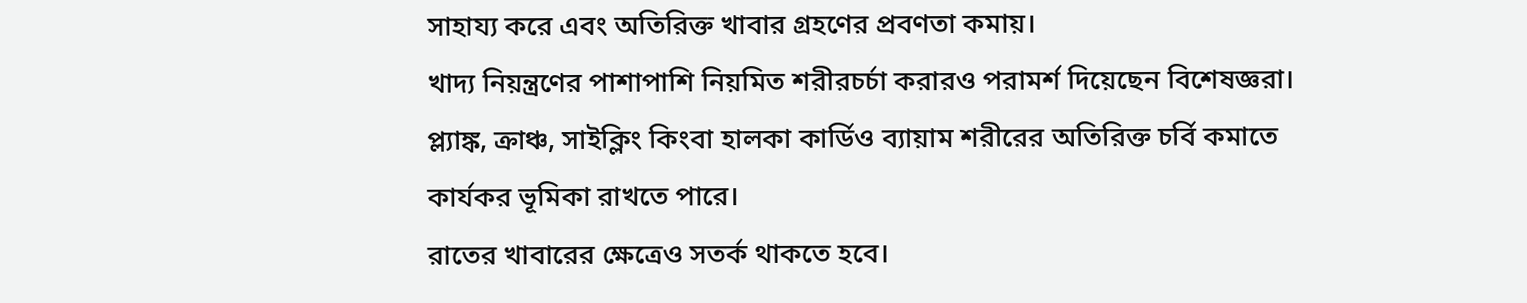সাহায্য করে এবং অতিরিক্ত খাবার গ্রহণের প্রবণতা কমায়।
খাদ্য নিয়ন্ত্রণের পাশাপাশি নিয়মিত শরীরচর্চা করারও পরামর্শ দিয়েছেন বিশেষজ্ঞরা। প্ল্যাঙ্ক, ক্রাঞ্চ, সাইক্লিং কিংবা হালকা কার্ডিও ব্যায়াম শরীরের অতিরিক্ত চর্বি কমাতে কার্যকর ভূমিকা রাখতে পারে।
রাতের খাবারের ক্ষেত্রেও সতর্ক থাকতে হবে।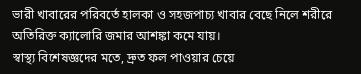ভারী খাবারের পরিবর্তে হালকা ও সহজপাচ্য খাবার বেছে নিলে শরীরে অতিরিক্ত ক্যালোরি জমার আশঙ্কা কমে যায়।
স্বাস্থ্য বিশেষজ্ঞদের মতে, দ্রুত ফল পাওয়ার চেয়ে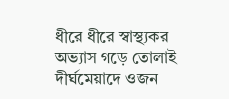ধীরে ধীরে স্বাস্থ্যকর অভ্যাস গড়ে তোলাই দীর্ঘমেয়াদে ওজন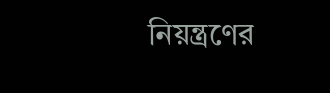নিয়ন্ত্রণের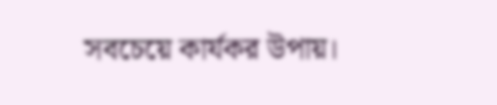সবচেয়ে কার্যকর উপায়।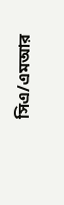সিএ/এমআর